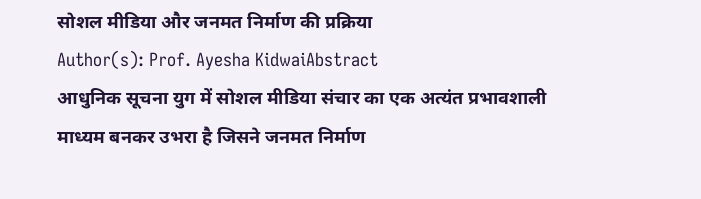सोशल मीडिया और जनमत निर्माण की प्रक्रिया
Author(s): Prof. Ayesha KidwaiAbstract
आधुनिक सूचना युग में सोशल मीडिया संचार का एक अत्यंत प्रभावशाली माध्यम बनकर उभरा है जिसने जनमत निर्माण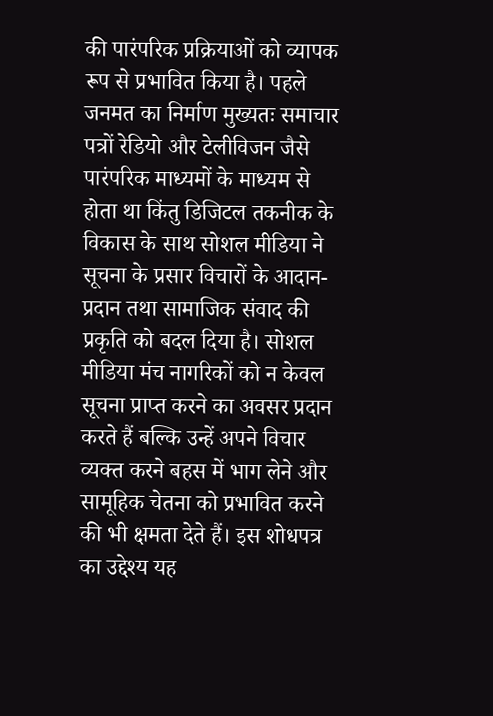की पारंपरिक प्रक्रियाओं को व्यापक रूप से प्रभावित किया है। पहले जनमत का निर्माण मुख्यतः समाचार पत्रों रेडियो और टेलीविजन जैसे पारंपरिक माध्यमों के माध्यम से होता था किंतु डिजिटल तकनीक के विकास के साथ सोशल मीडिया ने सूचना के प्रसार विचारों के आदान-प्रदान तथा सामाजिक संवाद की प्रकृति को बदल दिया है। सोशल मीडिया मंच नागरिकों को न केवल सूचना प्राप्त करने का अवसर प्रदान करते हैं बल्कि उन्हें अपने विचार व्यक्त करने बहस में भाग लेने और सामूहिक चेतना को प्रभावित करने की भी क्षमता देते हैं। इस शोधपत्र का उद्देश्य यह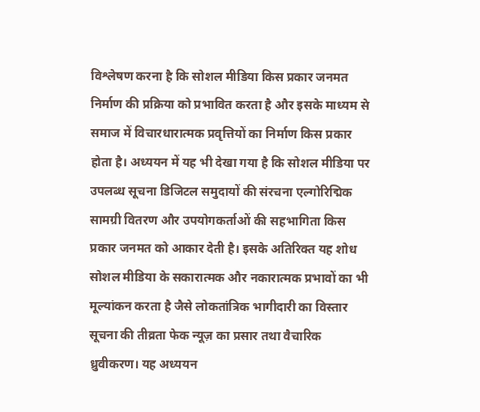विश्लेषण करना है कि सोशल मीडिया किस प्रकार जनमत निर्माण की प्रक्रिया को प्रभावित करता है और इसके माध्यम से समाज में विचारधारात्मक प्रवृत्तियों का निर्माण किस प्रकार होता है। अध्ययन में यह भी देखा गया है कि सोशल मीडिया पर उपलब्ध सूचना डिजिटल समुदायों की संरचना एल्गोरिद्मिक सामग्री वितरण और उपयोगकर्ताओं की सहभागिता किस प्रकार जनमत को आकार देती है। इसके अतिरिक्त यह शोध सोशल मीडिया के सकारात्मक और नकारात्मक प्रभावों का भी मूल्यांकन करता है जैसे लोकतांत्रिक भागीदारी का विस्तार सूचना की तीव्रता फेक न्यूज़ का प्रसार तथा वैचारिक ध्रुवीकरण। यह अध्ययन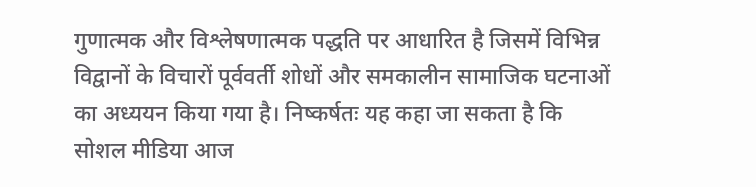गुणात्मक और विश्लेषणात्मक पद्धति पर आधारित है जिसमें विभिन्न विद्वानों के विचारों पूर्ववर्ती शोधों और समकालीन सामाजिक घटनाओं का अध्ययन किया गया है। निष्कर्षतः यह कहा जा सकता है कि सोशल मीडिया आज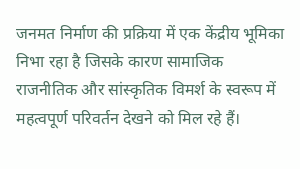जनमत निर्माण की प्रक्रिया में एक केंद्रीय भूमिका निभा रहा है जिसके कारण सामाजिक राजनीतिक और सांस्कृतिक विमर्श के स्वरूप में महत्वपूर्ण परिवर्तन देखने को मिल रहे हैं।